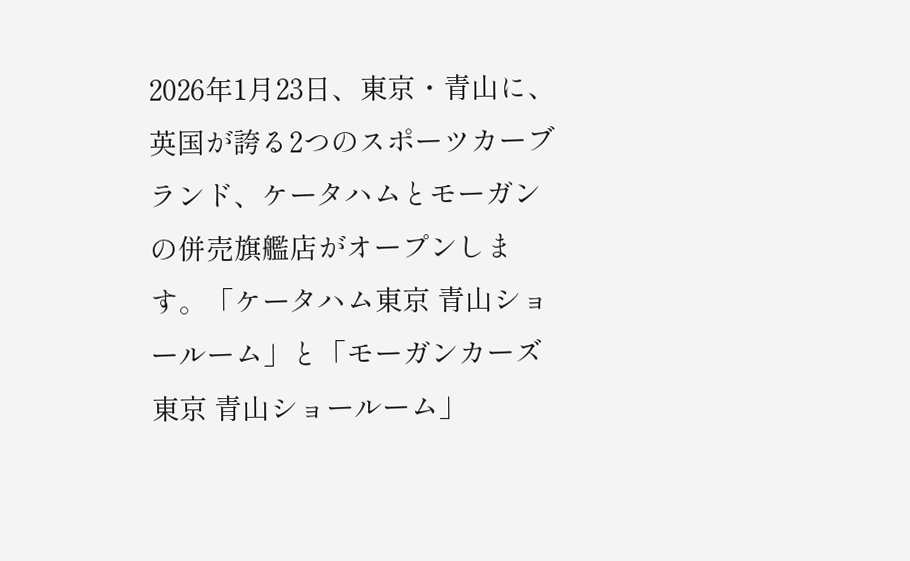2026年1月23日、東京・青山に、英国が誇る2つのスポーツカーブランド、ケータハムとモーガンの併売旗艦店がオープンします。「ケータハム東京 青山ショールーム」と「モーガンカーズ東京 青山ショールーム」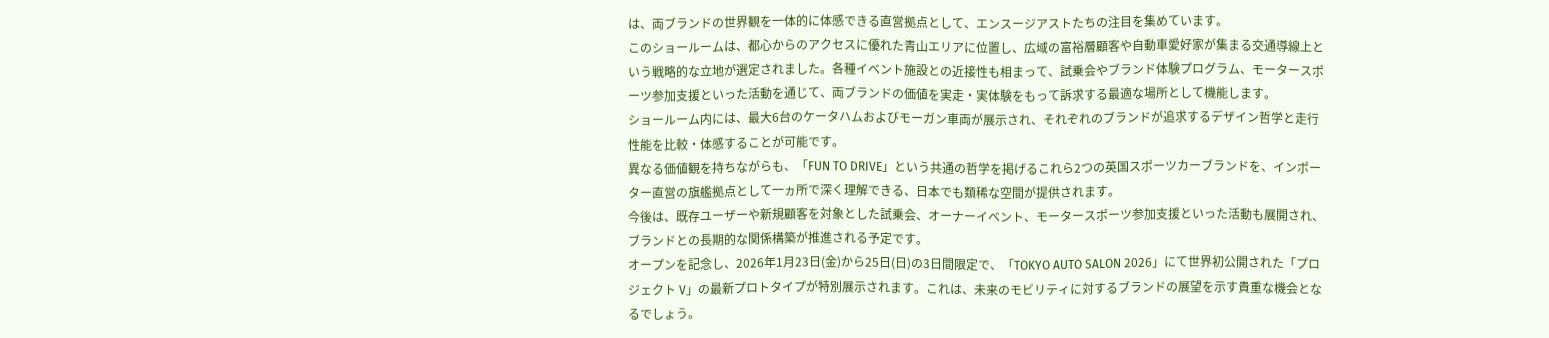は、両ブランドの世界観を一体的に体感できる直営拠点として、エンスージアストたちの注目を集めています。
このショールームは、都心からのアクセスに優れた青山エリアに位置し、広域の富裕層顧客や自動車愛好家が集まる交通導線上という戦略的な立地が選定されました。各種イベント施設との近接性も相まって、試乗会やブランド体験プログラム、モータースポーツ参加支援といった活動を通じて、両ブランドの価値を実走・実体験をもって訴求する最適な場所として機能します。
ショールーム内には、最大6台のケータハムおよびモーガン車両が展示され、それぞれのブランドが追求するデザイン哲学と走行性能を比較・体感することが可能です。
異なる価値観を持ちながらも、「FUN TO DRIVE」という共通の哲学を掲げるこれら2つの英国スポーツカーブランドを、インポーター直営の旗艦拠点として一ヵ所で深く理解できる、日本でも類稀な空間が提供されます。
今後は、既存ユーザーや新規顧客を対象とした試乗会、オーナーイベント、モータースポーツ参加支援といった活動も展開され、ブランドとの長期的な関係構築が推進される予定です。
オープンを記念し、2026年1月23日(金)から25日(日)の3日間限定で、「TOKYO AUTO SALON 2026」にて世界初公開された「プロジェクト V」の最新プロトタイプが特別展示されます。これは、未来のモビリティに対するブランドの展望を示す貴重な機会となるでしょう。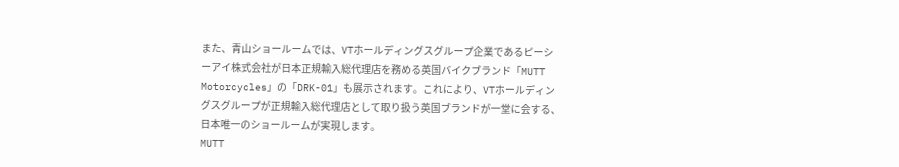また、青山ショールームでは、VTホールディングスグループ企業であるピーシーアイ株式会社が日本正規輸入総代理店を務める英国バイクブランド「MUTT Motorcycles」の「DRK-01」も展示されます。これにより、VTホールディングスグループが正規輸入総代理店として取り扱う英国ブランドが一堂に会する、日本唯一のショールームが実現します。
MUTT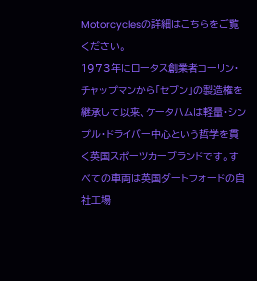Motorcyclesの詳細はこちらをご覧ください。
1973年にロータス創業者コーリン・チャップマンから「セブン」の製造権を継承して以来、ケータハムは軽量・シンプル・ドライバー中心という哲学を貫く英国スポーツカーブランドです。すべての車両は英国ダートフォードの自社工場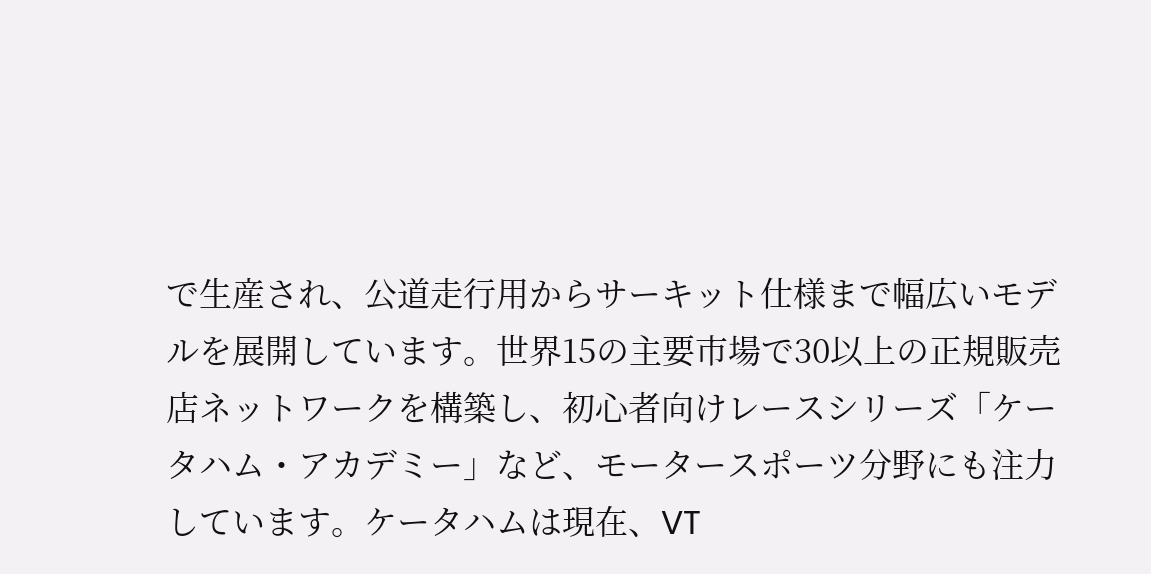で生産され、公道走行用からサーキット仕様まで幅広いモデルを展開しています。世界15の主要市場で30以上の正規販売店ネットワークを構築し、初心者向けレースシリーズ「ケータハム・アカデミー」など、モータースポーツ分野にも注力しています。ケータハムは現在、VT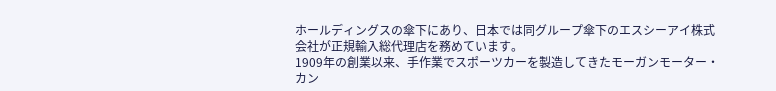ホールディングスの傘下にあり、日本では同グループ傘下のエスシーアイ株式会社が正規輸入総代理店を務めています。
1909年の創業以来、手作業でスポーツカーを製造してきたモーガンモーター・カン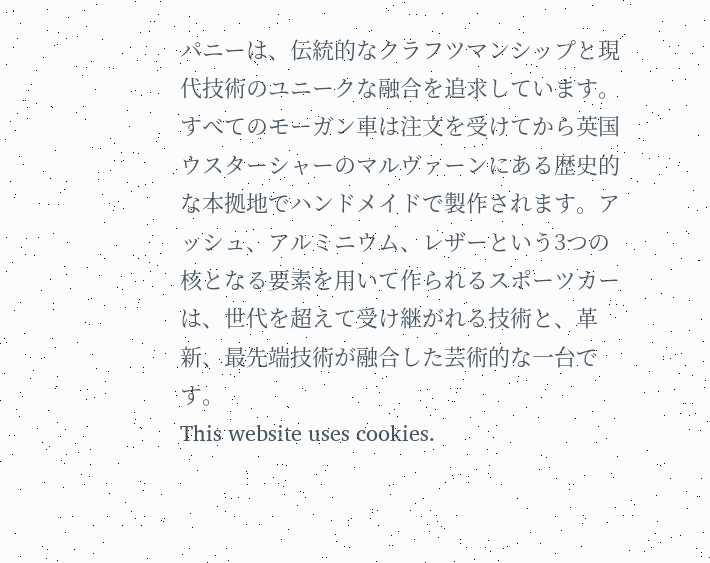パニーは、伝統的なクラフツマンシップと現代技術のユニークな融合を追求しています。すべてのモーガン車は注文を受けてから英国ウスターシャーのマルヴァーンにある歴史的な本拠地でハンドメイドで製作されます。アッシュ、アルミニウム、レザーという3つの核となる要素を用いて作られるスポーツカーは、世代を超えて受け継がれる技術と、革新、最先端技術が融合した芸術的な一台です。
This website uses cookies.